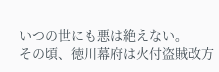いつの世にも悪は絶えない。
その頃、徳川幕府は火付盗賊改方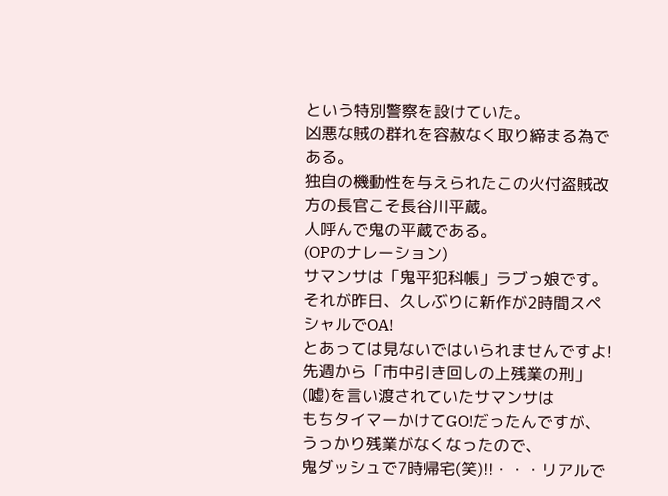という特別警察を設けていた。
凶悪な賊の群れを容赦なく取り締まる為である。
独自の機動性を与えられたこの火付盗賊改方の長官こそ長谷川平蔵。
人呼んで鬼の平蔵である。
(OPのナレーション)
サマンサは「鬼平犯科帳」ラブっ娘です。
それが昨日、久しぶりに新作が2時間スペシャルでOA!
とあっては見ないではいられませんですよ!
先週から「市中引き回しの上残業の刑」(嘘)を言い渡されていたサマンサは
もちタイマーかけてGO!だったんですが、うっかり残業がなくなったので、
鬼ダッシュで7時帰宅(笑)!!・・・リアルで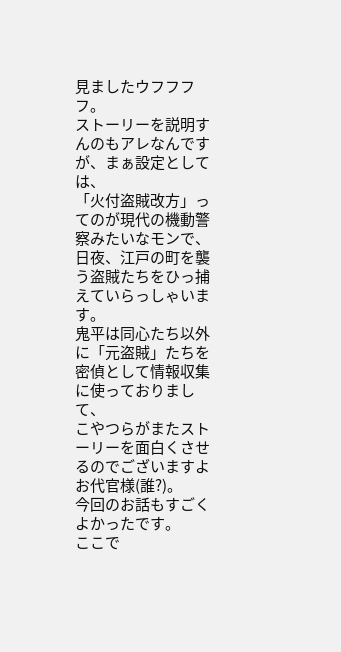見ましたウフフフフ。
ストーリーを説明すんのもアレなんですが、まぁ設定としては、
「火付盗賊改方」ってのが現代の機動警察みたいなモンで、
日夜、江戸の町を襲う盗賊たちをひっ捕えていらっしゃいます。
鬼平は同心たち以外に「元盗賊」たちを密偵として情報収集に使っておりまして、
こやつらがまたストーリーを面白くさせるのでございますよお代官様(誰?)。
今回のお話もすごくよかったです。
ここで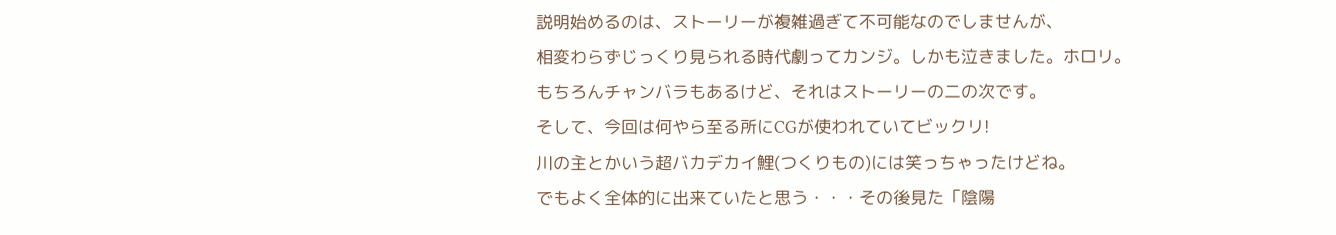説明始めるのは、ストーリーが複雑過ぎて不可能なのでしませんが、
相変わらずじっくり見られる時代劇ってカンジ。しかも泣きました。ホロリ。
もちろんチャンバラもあるけど、それはストーリーの二の次です。
そして、今回は何やら至る所にCGが使われていてビックリ!
川の主とかいう超バカデカイ鯉(つくりもの)には笑っちゃったけどね。
でもよく全体的に出来ていたと思う・・・その後見た「陰陽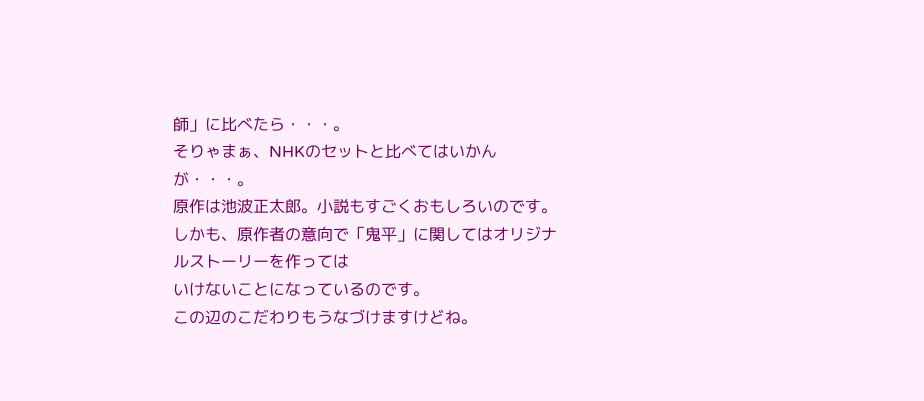師」に比べたら・・・。
そりゃまぁ、NHKのセットと比べてはいかんが・・・。
原作は池波正太郎。小説もすごくおもしろいのです。
しかも、原作者の意向で「鬼平」に関してはオリジナルストーリーを作っては
いけないことになっているのです。
この辺のこだわりもうなづけますけどね。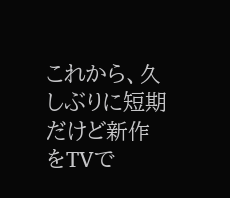これから、久しぶりに短期だけど新作をTVで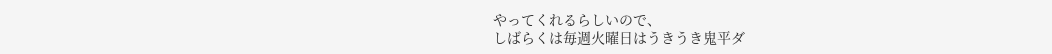やってくれるらしいので、
しばらくは毎週火曜日はうきうき鬼平ダ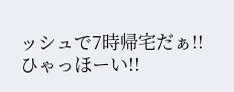ッシュで7時帰宅だぁ!!
ひゃっほーい!!